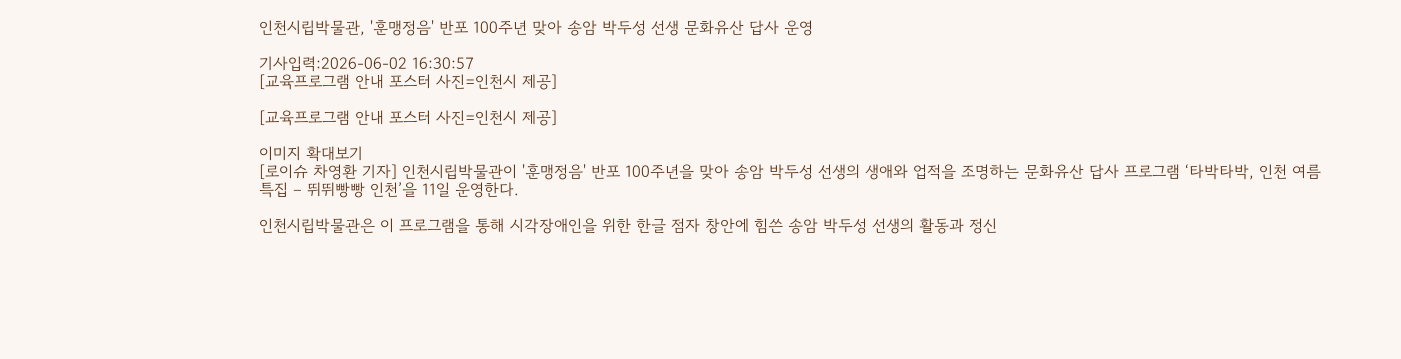인천시립박물관, '훈맹정음' 반포 100주년 맞아 송암 박두성 선생 문화유산 답사 운영

기사입력:2026-06-02 16:30:57
[교육프로그램 안내 포스터 사진=인천시 제공]

[교육프로그램 안내 포스터 사진=인천시 제공]

이미지 확대보기
[로이슈 차영환 기자] 인천시립박물관이 '훈맹정음' 반포 100주년을 맞아 송암 박두성 선생의 생애와 업적을 조명하는 문화유산 답사 프로그램 ‘타박타박, 인천 여름특집 – 뛰뛰빵빵 인천’을 11일 운영한다.

인천시립박물관은 이 프로그램을 통해 시각장애인을 위한 한글 점자 창안에 힘쓴 송암 박두성 선생의 활동과 정신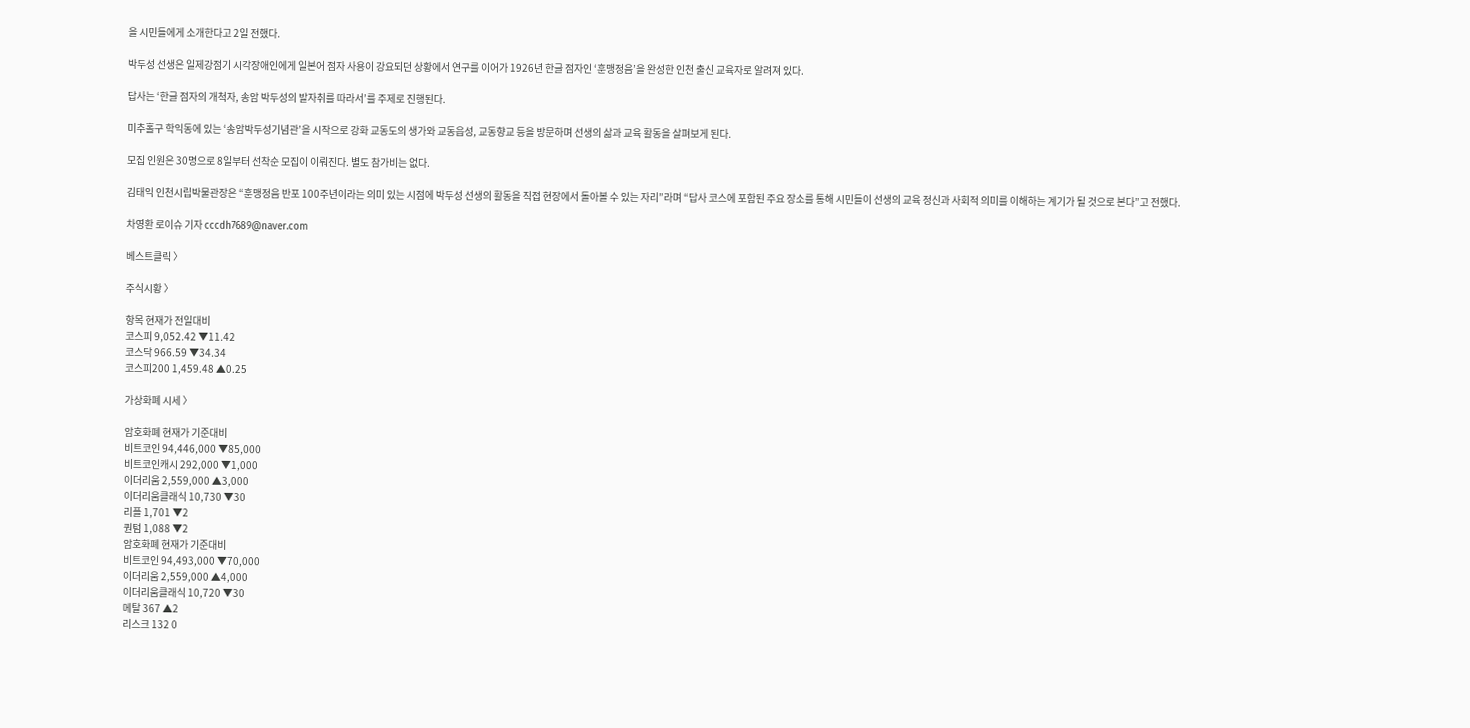을 시민들에게 소개한다고 2일 전했다.

박두성 선생은 일제강점기 시각장애인에게 일본어 점자 사용이 강요되던 상황에서 연구를 이어가 1926년 한글 점자인 ‘훈맹정음’을 완성한 인천 출신 교육자로 알려져 있다.

답사는 ‘한글 점자의 개척자, 송암 박두성의 발자취를 따라서’를 주제로 진행된다.

미추홀구 학익동에 있는 ‘송암박두성기념관’을 시작으로 강화 교동도의 생가와 교동읍성, 교동향교 등을 방문하며 선생의 삶과 교육 활동을 살펴보게 된다.

모집 인원은 30명으로 8일부터 선착순 모집이 이뤄진다. 별도 참가비는 없다.

김태익 인천시립박물관장은 “훈맹정음 반포 100주년이라는 의미 있는 시점에 박두성 선생의 활동을 직접 현장에서 돌아볼 수 있는 자리”라며 “답사 코스에 포함된 주요 장소를 통해 시민들이 선생의 교육 정신과 사회적 의미를 이해하는 계기가 될 것으로 본다”고 전했다.

차영환 로이슈 기자 cccdh7689@naver.com

베스트클릭 〉

주식시황 〉

항목 현재가 전일대비
코스피 9,052.42 ▼11.42
코스닥 966.59 ▼34.34
코스피200 1,459.48 ▲0.25

가상화폐 시세 〉

암호화폐 현재가 기준대비
비트코인 94,446,000 ▼85,000
비트코인캐시 292,000 ▼1,000
이더리움 2,559,000 ▲3,000
이더리움클래식 10,730 ▼30
리플 1,701 ▼2
퀀텀 1,088 ▼2
암호화폐 현재가 기준대비
비트코인 94,493,000 ▼70,000
이더리움 2,559,000 ▲4,000
이더리움클래식 10,720 ▼30
메탈 367 ▲2
리스크 132 0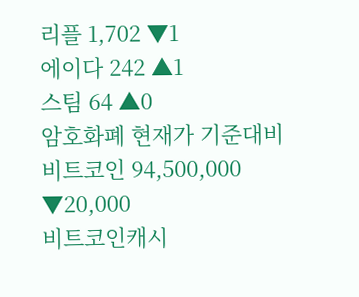리플 1,702 ▼1
에이다 242 ▲1
스팀 64 ▲0
암호화폐 현재가 기준대비
비트코인 94,500,000 ▼20,000
비트코인캐시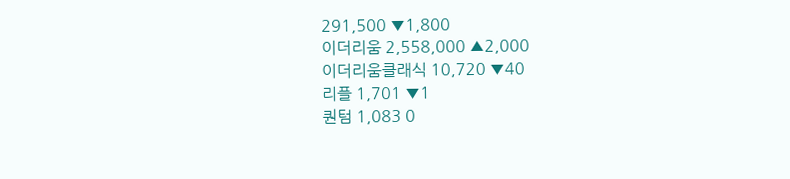291,500 ▼1,800
이더리움 2,558,000 ▲2,000
이더리움클래식 10,720 ▼40
리플 1,701 ▼1
퀀텀 1,083 0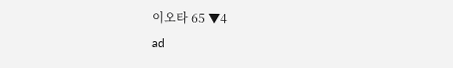이오타 65 ▼4
ad